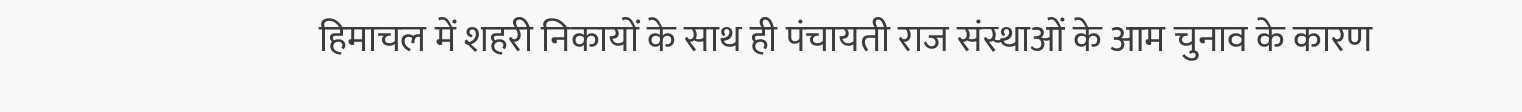हिमाचल में शहरी निकायों के साथ ही पंचायती राज संस्थाओं के आम चुनाव के कारण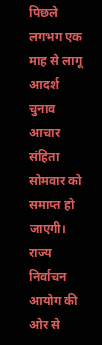पिछले लगभग एक माह से लागू आदर्श चुनाव आचार संहिता सोमवार को समाप्त हो जाएगी।
राज्य निर्वाचन आयोग की ओर से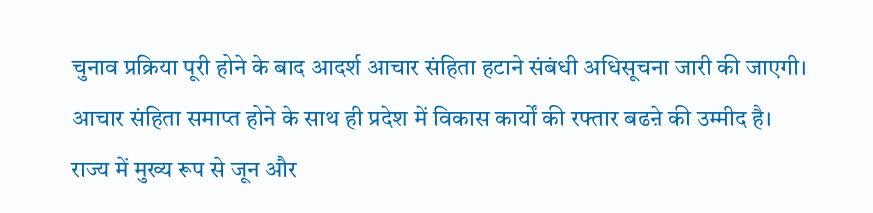चुनाव प्रक्रिया पूरी होने के बाद आदर्श आचार संहिता हटाने संबंधी अधिसूचना जारी की जाएगी। आचार संहिता समाप्त होने के साथ ही प्रदेश में विकास कार्यों की रफ्तार बढऩे की उम्मीद है।
राज्य में मुख्य रूप से जून और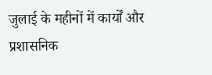जुलाई के महीनों में कार्यों और प्रशासनिक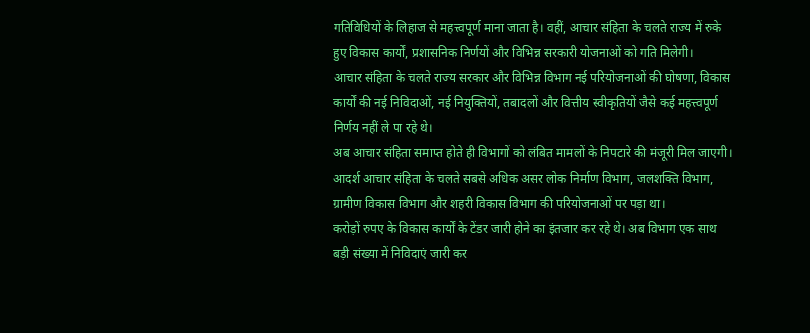गतिविधियों के लिहाज से महत्त्वपूर्ण माना जाता है। वहीं, आचार संहिता के चलते राज्य में रुके हुए विकास कार्यों, प्रशासनिक निर्णयों और विभिन्न सरकारी योजनाओं को गति मिलेगी।
आचार संहिता के चलते राज्य सरकार और विभिन्न विभाग नई परियोजनाओं की घोषणा, विकास कार्यों की नई निविदाओं, नई नियुक्तियों, तबादलों और वित्तीय स्वीकृतियों जैसे कई महत्त्वपूर्ण निर्णय नहीं ले पा रहे थे।
अब आचार संहिता समाप्त होते ही विभागों को लंबित मामलों के निपटारे की मंजूरी मिल जाएगी। आदर्श आचार संहिता के चलते सबसे अधिक असर लोक निर्माण विभाग, जलशक्ति विभाग, ग्रामीण विकास विभाग और शहरी विकास विभाग की परियोजनाओं पर पड़ा था।
करोड़ों रुपए के विकास कार्यों के टेंडर जारी होने का इंतजार कर रहे थे। अब विभाग एक साथ बड़ी संख्या में निविदाएं जारी कर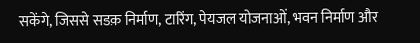सकेंगे, जिससे सडक़ निर्माण, टारिंग, पेयजल योजनाओं, भवन निर्माण और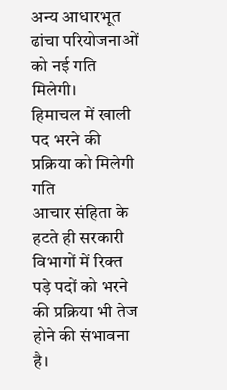अन्य आधारभूत ढांचा परियोजनाओं को नई गति मिलेगी।
हिमाचल में खाली पद भरने की प्रक्रिया को मिलेगी गति
आचार संहिता के हटते ही सरकारी विभागों में रिक्त पड़े पदों को भरने की प्रक्रिया भी तेज होने की संभावना है।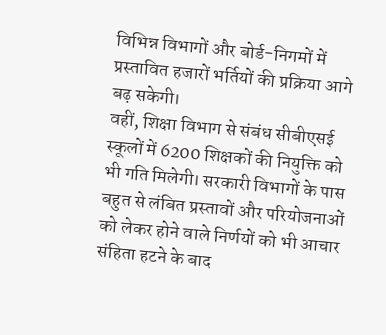विभिन्न विभागों और बोर्ड-निगमों में प्रस्तावित हजारों भर्तियों की प्रक्रिया आगे बढ़ सकेगी।
वहीं, शिक्षा विभाग से संबंध सीबीएसई स्कूलों में 6200 शिक्षकों की नियुक्ति को भी गति मिलेगी। सरकारी विभागों के पास बहुत से लंबित प्रस्तावों और परियोजनाओं को लेकर होने वाले निर्णयों को भी आचार संहिता हटने के बाद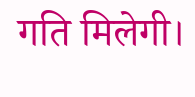गति मिलेगी।